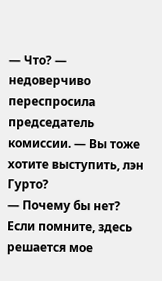— Что? — недоверчиво переспросила председатель комиссии. — Вы тоже хотите выступить, лэн Гурто?
— Почему бы нет? Если помните, здесь решается мое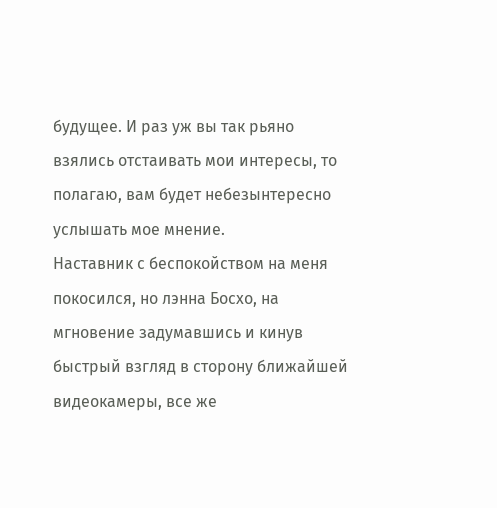будущее. И раз уж вы так рьяно взялись отстаивать мои интересы, то полагаю, вам будет небезынтересно услышать мое мнение.
Наставник с беспокойством на меня покосился, но лэнна Босхо, на мгновение задумавшись и кинув быстрый взгляд в сторону ближайшей видеокамеры, все же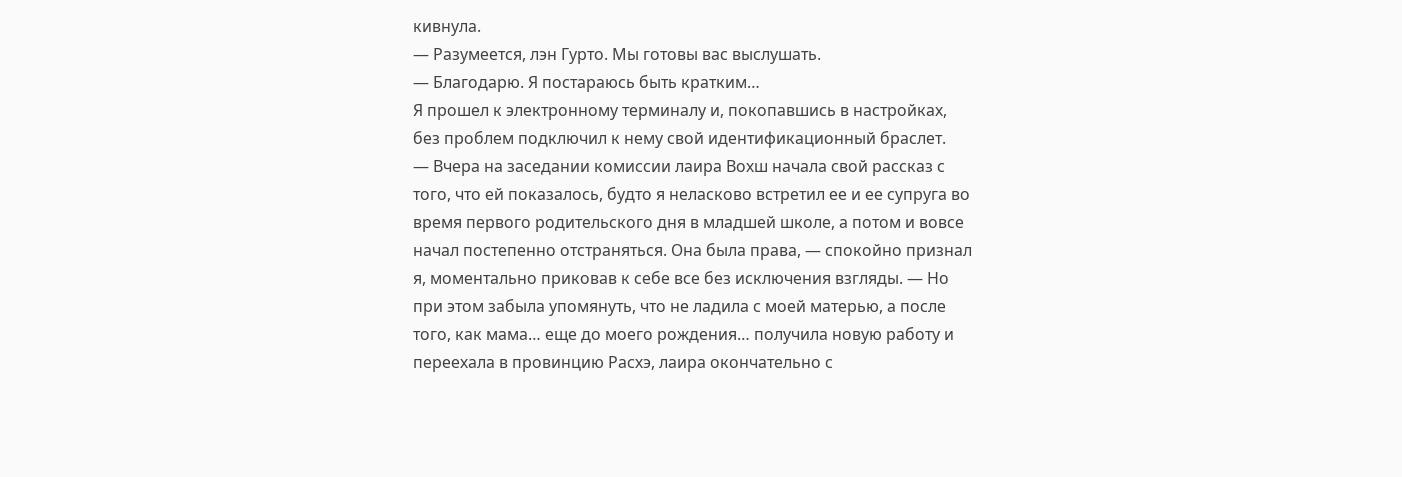кивнула.
— Разумеется, лэн Гурто. Мы готовы вас выслушать.
— Благодарю. Я постараюсь быть кратким…
Я прошел к электронному терминалу и, покопавшись в настройках, без проблем подключил к нему свой идентификационный браслет.
— Вчера на заседании комиссии лаира Вохш начала свой рассказ с того, что ей показалось, будто я неласково встретил ее и ее супруга во время первого родительского дня в младшей школе, а потом и вовсе начал постепенно отстраняться. Она была права, — спокойно признал я, моментально приковав к себе все без исключения взгляды. — Но при этом забыла упомянуть, что не ладила с моей матерью, а после того, как мама… еще до моего рождения… получила новую работу и переехала в провинцию Расхэ, лаира окончательно с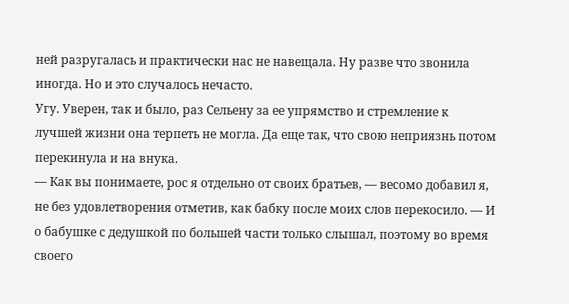ней разругалась и практически нас не навещала. Ну разве что звонила иногда. Но и это случалось нечасто.
Угу. Уверен, так и было, раз Сельену за ее упрямство и стремление к лучшей жизни она терпеть не могла. Да еще так, что свою неприязнь потом перекинула и на внука.
— Как вы понимаете, рос я отдельно от своих братьев, — весомо добавил я, не без удовлетворения отметив, как бабку после моих слов перекосило. — И о бабушке с дедушкой по большей части только слышал, поэтому во время своего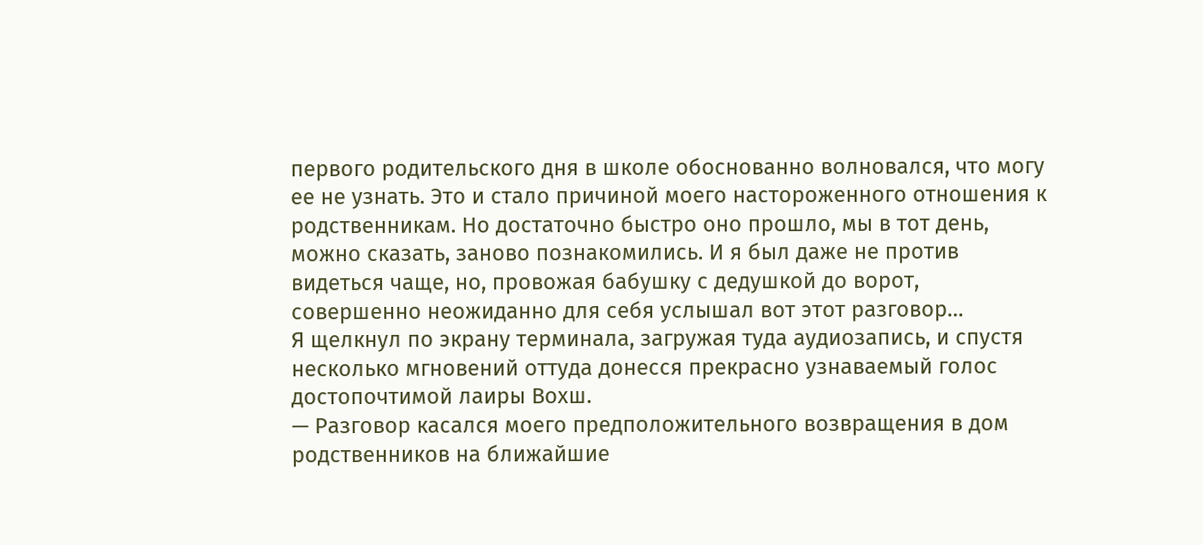первого родительского дня в школе обоснованно волновался, что могу ее не узнать. Это и стало причиной моего настороженного отношения к родственникам. Но достаточно быстро оно прошло, мы в тот день, можно сказать, заново познакомились. И я был даже не против видеться чаще, но, провожая бабушку с дедушкой до ворот, совершенно неожиданно для себя услышал вот этот разговор…
Я щелкнул по экрану терминала, загружая туда аудиозапись, и спустя несколько мгновений оттуда донесся прекрасно узнаваемый голос достопочтимой лаиры Вохш.
— Разговор касался моего предположительного возвращения в дом родственников на ближайшие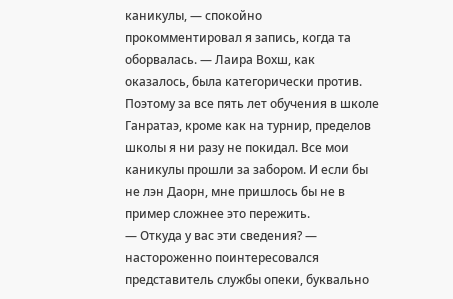каникулы, — спокойно прокомментировал я запись, когда та оборвалась. — Лаира Вохш, как оказалось, была категорически против. Поэтому за все пять лет обучения в школе Ганратаэ, кроме как на турнир, пределов школы я ни разу не покидал. Все мои каникулы прошли за забором. И если бы не лэн Даорн, мне пришлось бы не в пример сложнее это пережить.
— Откуда у вас эти сведения? — настороженно поинтересовался представитель службы опеки, буквально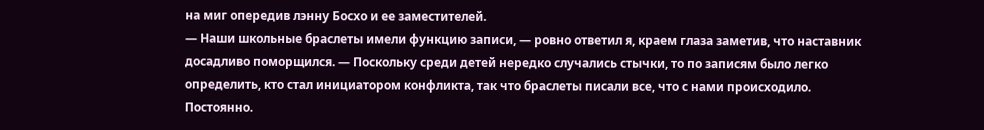на миг опередив лэнну Босхо и ее заместителей.
— Наши школьные браслеты имели функцию записи, — ровно ответил я, краем глаза заметив, что наставник досадливо поморщился. — Поскольку среди детей нередко случались стычки, то по записям было легко определить, кто стал инициатором конфликта, так что браслеты писали все, что с нами происходило. Постоянно.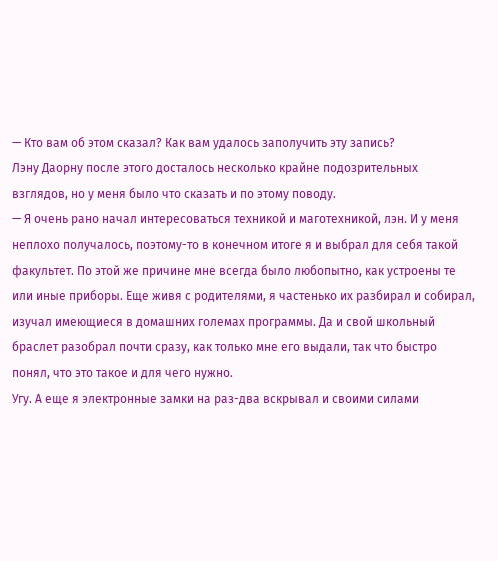— Кто вам об этом сказал? Как вам удалось заполучить эту запись?
Лэну Даорну после этого досталось несколько крайне подозрительных взглядов, но у меня было что сказать и по этому поводу.
— Я очень рано начал интересоваться техникой и маготехникой, лэн. И у меня неплохо получалось, поэтому-то в конечном итоге я и выбрал для себя такой факультет. По этой же причине мне всегда было любопытно, как устроены те или иные приборы. Еще живя с родителями, я частенько их разбирал и собирал, изучал имеющиеся в домашних големах программы. Да и свой школьный браслет разобрал почти сразу, как только мне его выдали, так что быстро понял, что это такое и для чего нужно.
Угу. А еще я электронные замки на раз-два вскрывал и своими силами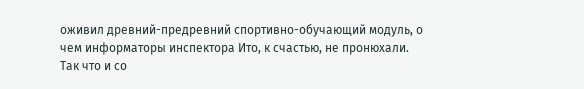оживил древний-предревний спортивно-обучающий модуль, о чем информаторы инспектора Ито, к счастью, не пронюхали. Так что и со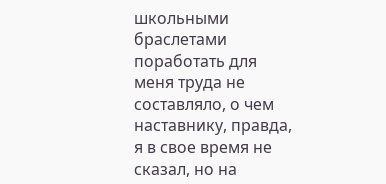школьными браслетами поработать для меня труда не составляло, о чем наставнику, правда, я в свое время не сказал, но на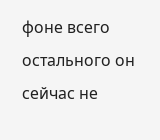фоне всего остального он сейчас не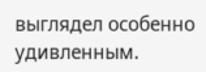выглядел особенно удивленным.